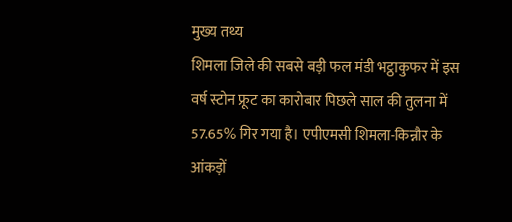मुख्य तथ्य
शिमला जिले की सबसे बड़ी फल मंडी भट्ठाकुफर में इस वर्ष स्टोन फ्रूट का कारोबार पिछले साल की तुलना में 57.65% गिर गया है। एपीएमसी शिमला-किन्नौर के आंकड़ों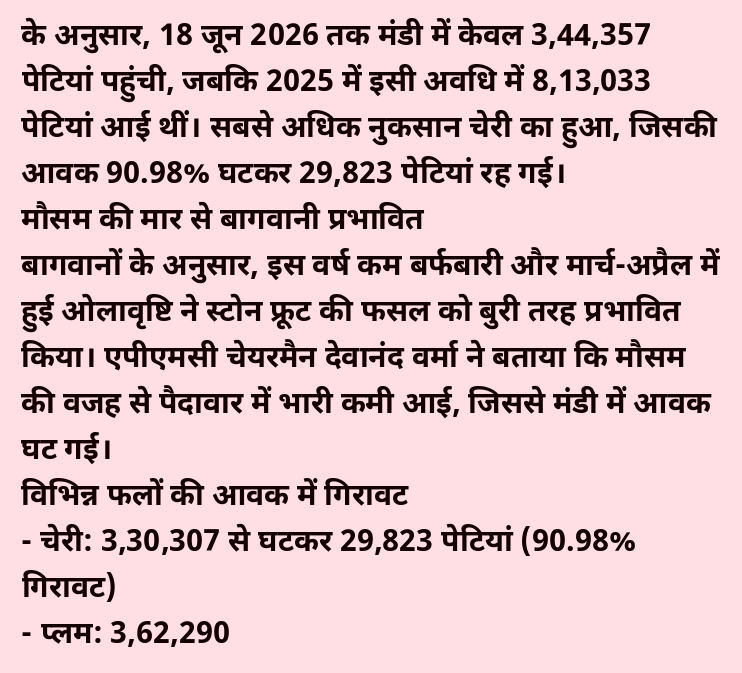के अनुसार, 18 जून 2026 तक मंडी में केवल 3,44,357 पेटियां पहुंची, जबकि 2025 में इसी अवधि में 8,13,033 पेटियां आई थीं। सबसे अधिक नुकसान चेरी का हुआ, जिसकी आवक 90.98% घटकर 29,823 पेटियां रह गई।
मौसम की मार से बागवानी प्रभावित
बागवानों के अनुसार, इस वर्ष कम बर्फबारी और मार्च-अप्रैल में हुई ओलावृष्टि ने स्टोन फ्रूट की फसल को बुरी तरह प्रभावित किया। एपीएमसी चेयरमैन देवानंद वर्मा ने बताया कि मौसम की वजह से पैदावार में भारी कमी आई, जिससे मंडी में आवक घट गई।
विभिन्न फलों की आवक में गिरावट
- चेरी: 3,30,307 से घटकर 29,823 पेटियां (90.98% गिरावट)
- प्लम: 3,62,290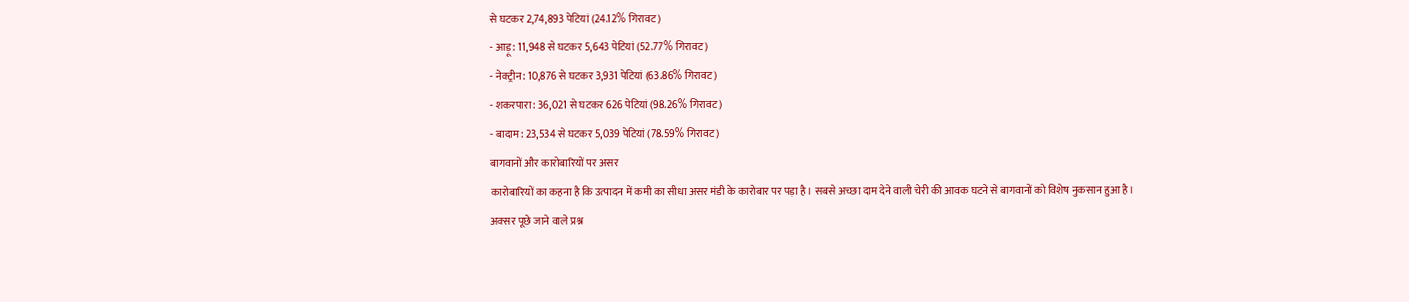से घटकर 2,74,893 पेटियां (24.12% गिरावट)
- आड़ू: 11,948 से घटकर 5,643 पेटियां (52.77% गिरावट)
- नेक्ट्रीन: 10,876 से घटकर 3,931 पेटियां (63.86% गिरावट)
- शकरपारा: 36,021 से घटकर 626 पेटियां (98.26% गिरावट)
- बादाम: 23,534 से घटकर 5,039 पेटियां (78.59% गिरावट)
बागवानों और कारोबारियों पर असर
कारोबारियों का कहना है कि उत्पादन में कमी का सीधा असर मंडी के कारोबार पर पड़ा है। सबसे अच्छा दाम देने वाली चेरी की आवक घटने से बागवानों को विशेष नुकसान हुआ है।
अक्सर पूछे जाने वाले प्रश्न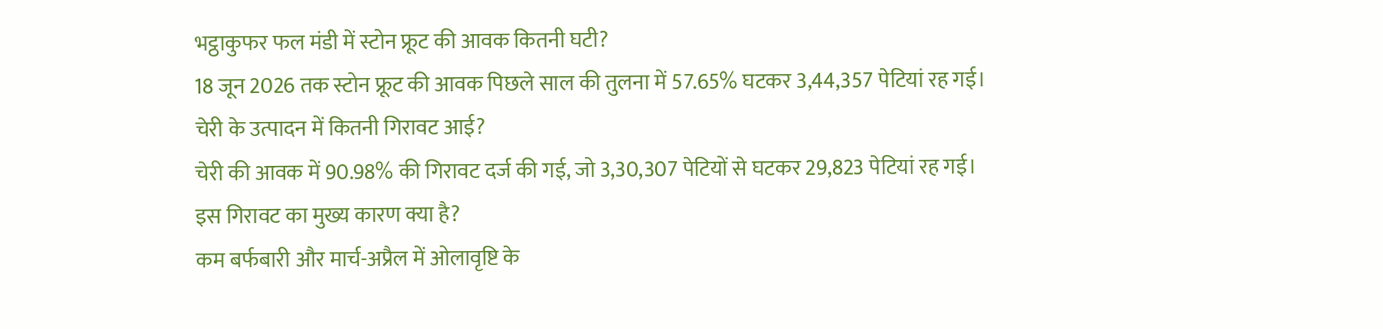भट्ठाकुफर फल मंडी में स्टोन फ्रूट की आवक कितनी घटी?
18 जून 2026 तक स्टोन फ्रूट की आवक पिछले साल की तुलना में 57.65% घटकर 3,44,357 पेटियां रह गई।
चेरी के उत्पादन में कितनी गिरावट आई?
चेरी की आवक में 90.98% की गिरावट दर्ज की गई, जो 3,30,307 पेटियों से घटकर 29,823 पेटियां रह गई।
इस गिरावट का मुख्य कारण क्या है?
कम बर्फबारी और मार्च-अप्रैल में ओलावृष्टि के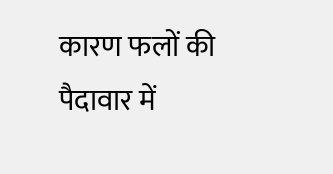कारण फलों की पैदावार में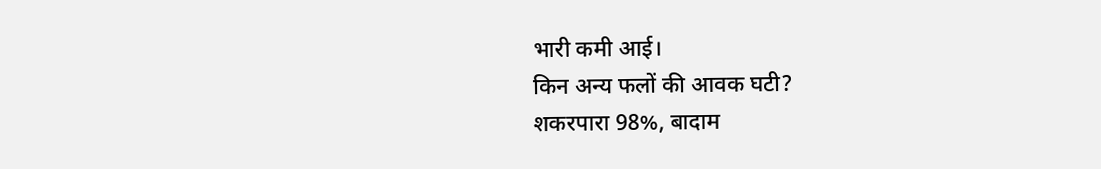भारी कमी आई।
किन अन्य फलों की आवक घटी?
शकरपारा 98%, बादाम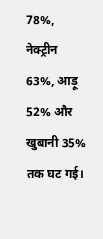78%, नेक्ट्रीन 63%, आड़ू 52% और खुबानी 35% तक घट गई।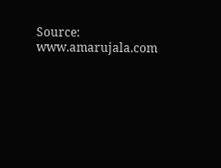Source: www.amarujala.com